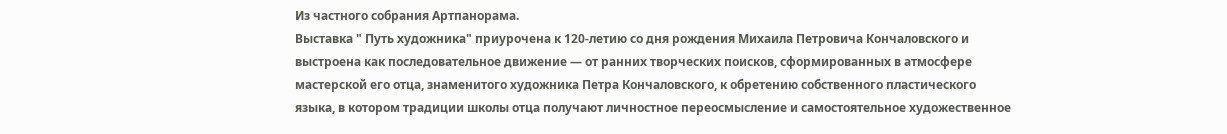Из частного собрания Артпанорама.
Выставка " Путь художника" приурочена к 120-летию со дня рождения Михаила Петровича Кончаловского и выстроена как последовательное движение — от ранних творческих поисков, сформированных в атмосфере мастерской его отца, знаменитого художника Петра Кончаловского, к обретению собственного пластического языка, в котором традиции школы отца получают личностное переосмысление и самостоятельное художественное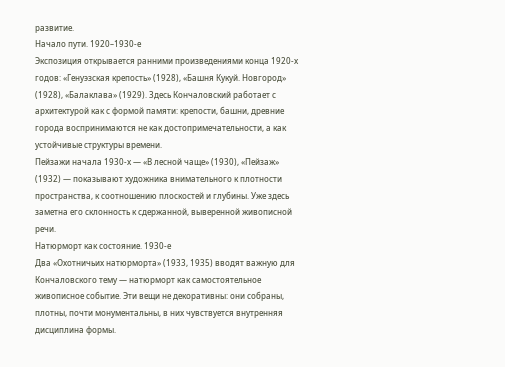развитие.
Начало пути. 1920–1930-е
Экспозиция открывается ранними произведениями конца 1920-х годов: «Генуэзская крепость» (1928), «Башня Кукуй. Новгород» (1928), «Балаклава» (1929). Здесь Кончаловский работает с архитектурой как с формой памяти: крепости, башни, древние города воспринимаются не как достопримечательности, а как устойчивые структуры времени.
Пейзажи начала 1930-х — «В лесной чаще» (1930), «Пейзаж» (1932) — показывают художника внимательного к плотности пространства, к соотношению плоскостей и глубины. Уже здесь заметна его склонность к сдержанной, выверенной живописной речи.
Натюрморт как состояние. 1930-е
Два «Охотничьих натюрморта» (1933, 1935) вводят важную для Кончаловского тему — натюрморт как самостоятельное живописное событие. Эти вещи не декоративны: они собраны, плотны, почти монументальны, в них чувствуется внутренняя дисциплина формы.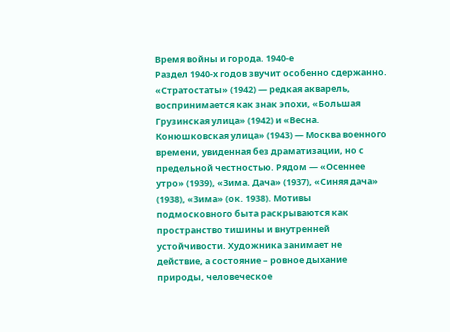Время войны и города. 1940-е
Раздел 1940-х годов звучит особенно сдержанно. «Стратостаты» (1942) — редкая акварель, воспринимается как знак эпохи, «Большая Грузинская улица» (1942) и «Весна. Конюшковская улица» (1943) — Москва военного времени, увиденная без драматизации, но с предельной честностью. Рядом — «Осеннее утро» (1939), «Зима. Дача» (1937), «Синяя дача» (1938), «Зима» (ок. 1938). Мотивы подмосковного быта раскрываются как пространство тишины и внутренней устойчивости. Художника занимает не действие, а состояние – ровное дыхание природы, человеческое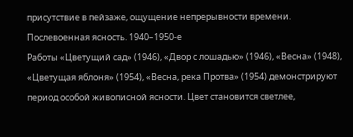присутствие в пейзаже, ощущение непрерывности времени.
Послевоенная ясность. 1940–1950-е
Работы «Цветущий сад» (1946), «Двор с лошадью» (1946), «Весна» (1948), «Цветущая яблоня» (1954), «Весна, река Протва» (1954) демонстрируют период особой живописной ясности. Цвет становится светлее,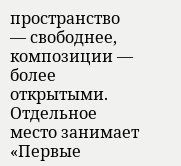пространство — свободнее, композиции — более открытыми.
Отдельное место занимает «Первые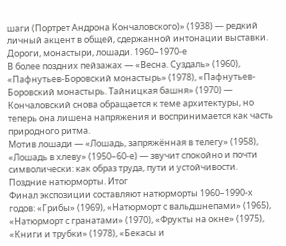шаги (Портрет Андрона Кончаловского)» (1938) — редкий личный акцент в общей, сдержанной интонации выставки.
Дороги, монастыри, лошади. 1960–1970-е
В более поздних пейзажах — «Весна. Суздаль» (1960), «Пафнутьев-Боровский монастырь» (1978), «Пафнутьев-Боровский монастырь. Тайницкая башня» (1970) — Кончаловский снова обращается к теме архитектуры, но теперь она лишена напряжения и воспринимается как часть природного ритма.
Мотив лошади — «Лошадь, запряжённая в телегу» (1958), «Лошадь в хлеву» (1950–60-е) — звучит спокойно и почти символически: как образ труда, пути и устойчивости.
Поздние натюрморты. Итог
Финал экспозиции составляют натюрморты 1960–1990-х годов: «Грибы» (1969), «Натюрморт с вальдшнепами» (1965), «Натюрморт с гранатами» (1970), «Фрукты на окне» (1975), «Книги и трубки» (1978), «Бекасы и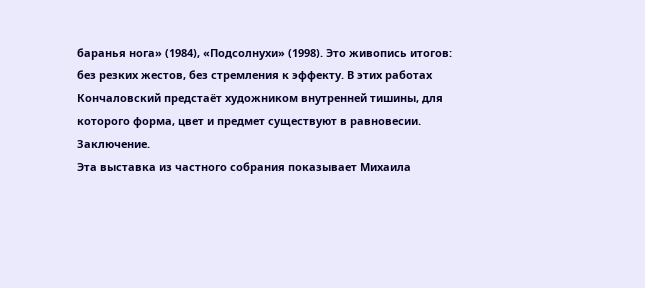баранья нога» (1984), «Подсолнухи» (1998). Это живопись итогов: без резких жестов, без стремления к эффекту. В этих работах Кончаловский предстаёт художником внутренней тишины, для которого форма, цвет и предмет существуют в равновесии.
Заключение.
Эта выставка из частного собрания показывает Михаила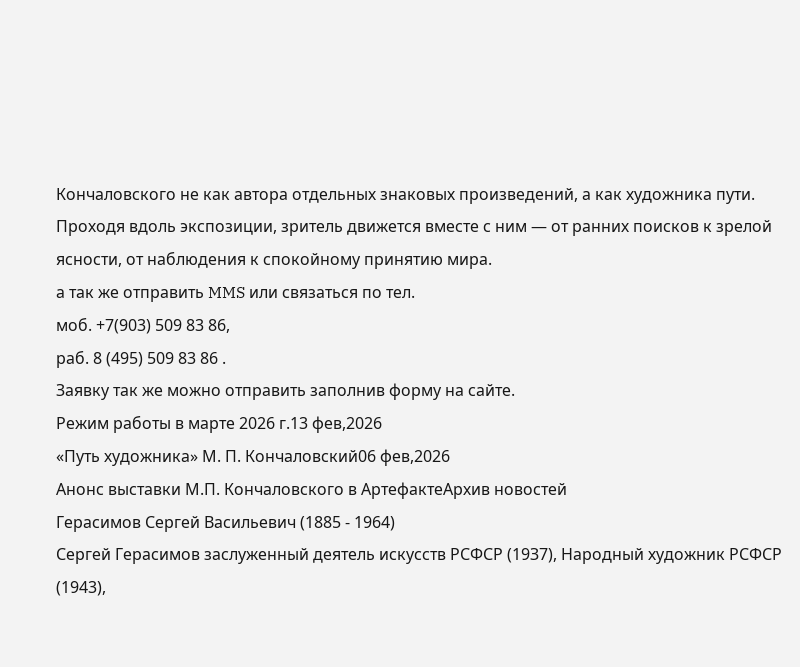Кончаловского не как автора отдельных знаковых произведений, а как художника пути. Проходя вдоль экспозиции, зритель движется вместе с ним — от ранних поисков к зрелой ясности, от наблюдения к спокойному принятию мира.
а так же отправить MMS или связаться по тел.
моб. +7(903) 509 83 86,
раб. 8 (495) 509 83 86 .
Заявку так же можно отправить заполнив форму на сайте.
Режим работы в марте 2026 г.13 фев,2026
«Путь художника» М. П. Кончаловский06 фев,2026
Анонс выставки М.П. Кончаловского в АртефактеАрхив новостей
Герасимов Сергей Васильевич (1885 - 1964)
Сергей Герасимов заслуженный деятель искусств РСФСР (19З7), Народный художник РСФСР (1943),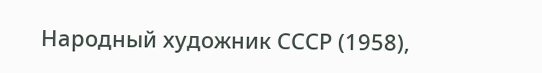Народный художник СССР (1958),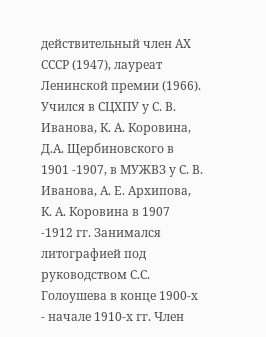действительный член АХ СССР (1947), лауреат Ленинской премии (1966). Учился в СЦХПУ у С. В. Иванова, К. А. Коровина, Д.А. Щербиновского в 1901 -1907, в МУЖВЗ у С. В. Иванова, А. Е. Архипова, К. А. Коровина в 1907 -1912 гг. Занимался литографией под руководством С.С. Голоушева в конце 1900-х - начале 1910-х гг. Член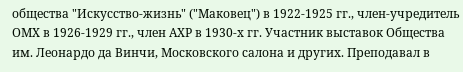общества "Искусство-жизнь" ("Маковец") в 1922-1925 гг., член-учредитель ОМХ в 1926-1929 гг., член АХР в 1930-х гг. Участник выставок Общества им. Леонардо да Винчи, Московского салона и других. Преподавал в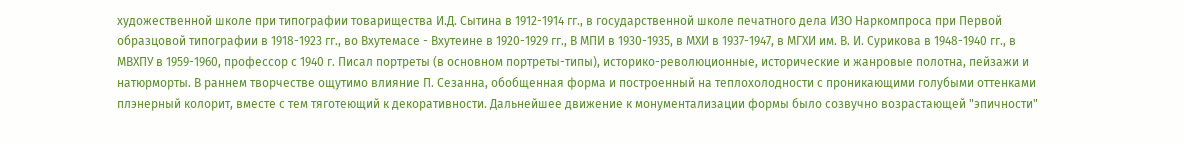художественной школе при типографии товарищества И.Д. Сытина в 1912-1914 гг., в государственной школе печатного дела ИЗО Наркомпроса при Первой образцовой типографии в 1918-1923 гг., во Вхутемасе - Вхутеине в 1920-1929 гг., В МПИ в 1930-1935, в МХИ в 1937-1947, в МГХИ им. В. И. Сурикова в 1948-1940 гг., в МВХПУ в 1959-1960, профессор с 1940 г. Писал портреты (в основном портреты-типы), историко-революционные, исторические и жанровые полотна, пейзажи и натюрморты. В раннем творчестве ощутимо влияние П. Сезанна, обобщенная форма и построенный на теплохолодности с проникающими голубыми оттенками плэнерный колорит, вместе с тем тяготеющий к декоративности. Дальнейшее движение к монументализации формы было созвучно возрастающей "эпичности"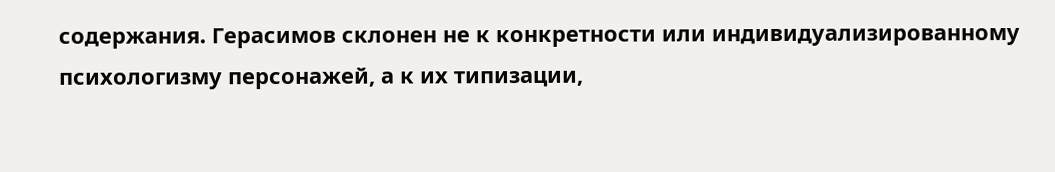содержания. Герасимов склонен не к конкретности или индивидуализированному психологизму персонажей, а к их типизации,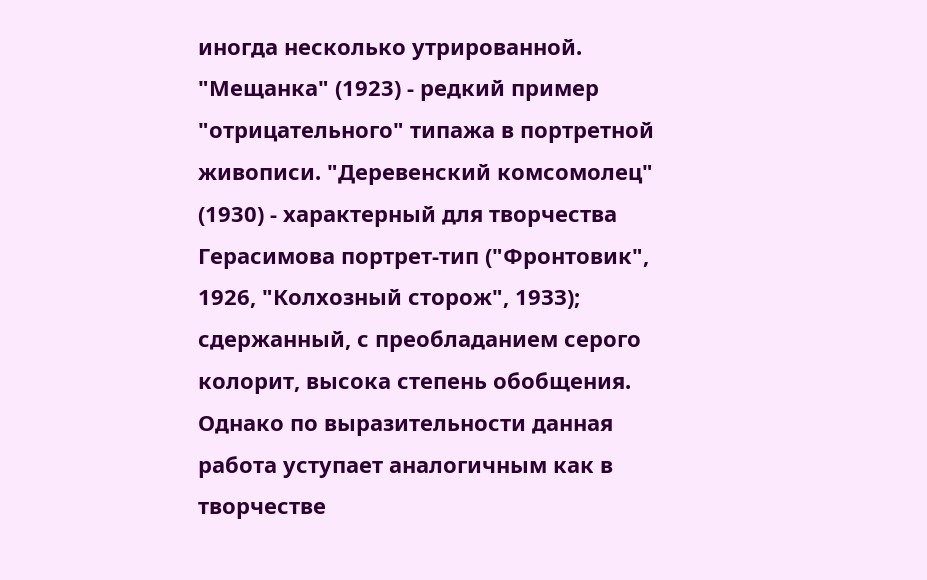иногда несколько утрированной. "Мещанка" (1923) - редкий пример "отрицательного" типажа в портретной живописи. "Деревенский комсомолец" (1930) - характерный для творчества Герасимова портрет-тип ("Фронтовик", 1926, "Колхозный сторож", 19ЗЗ); сдержанный, с преобладанием серого колорит, высока степень обобщения. Однако по выразительности данная работа уступает аналогичным как в творчестве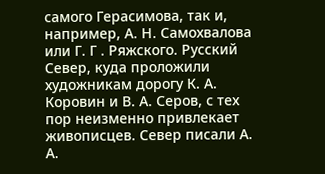самого Герасимова, так и, например, А. Н. Самохвалова или Г. Г . Ряжского. Русский Север, куда проложили художникам дорогу К. А. Коровин и В. А. Серов, с тех пор неизменно привлекает живописцев. Север писали А. А.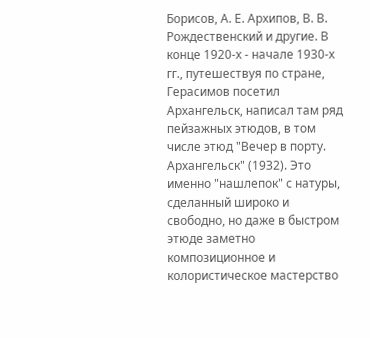Борисов, А. Е. Архипов, В. В. Рождественский и другие. В конце 1920-х - начале 1930-х гг., путешествуя по стране, Герасимов посетил Архангельск, написал там ряд пейзажных этюдов, в том числе этюд "Вечер в порту. Архангельск" (19З2). Это именно "нашлепок" с натуры, сделанный широко и свободно, но даже в быстром этюде заметно композиционное и колористическое мастерство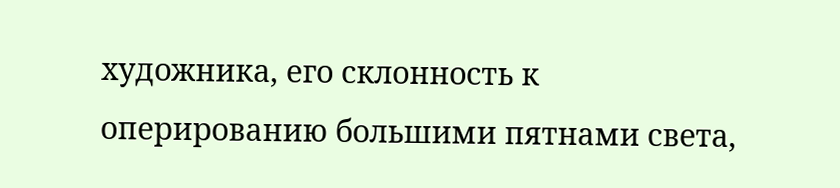художника, его склонность к оперированию большими пятнами света,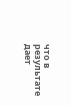что в результате дает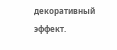декоративный эффект.